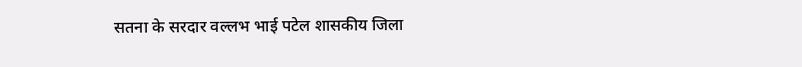सतना के सरदार वल्लभ भाई पटेल शासकीय जिला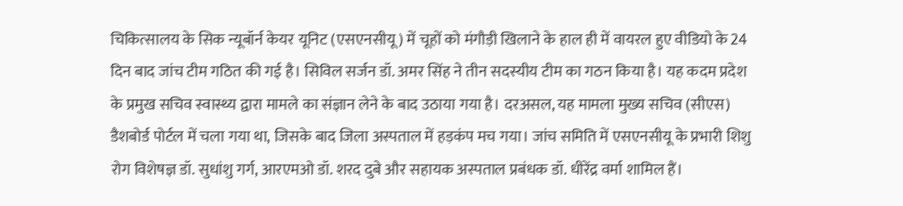चिकित्सालय के सिक न्यूबॉर्न केयर यूनिट (एसएनसीयू) में चूहों को मंगौड़ी खिलाने के हाल ही में वायरल हुए वीडियो के 24 दिन बाद जांच टीम गठित की गई है। सिविल सर्जन डॉ. अमर सिंह ने तीन सदस्यीय टीम का गठन किया है। यह कदम प्रदेश के प्रमुख सचिव स्वास्थ्य द्वारा मामले का संज्ञान लेने के बाद उठाया गया है। दरअसल, यह मामला मुख्य सचिव (सीएस) डैशबोर्ड पोर्टल में चला गया था, जिसके बाद जिला अस्पताल में हड़कंप मच गया। जांच समिति में एसएनसीयू के प्रभारी शिशु रोग विशेषज्ञ डॉ. सुधांशु गर्ग, आरएमओ डॉ. शरद दुबे और सहायक अस्पताल प्रबंधक डॉ. धीरेंद्र वर्मा शामिल हैं।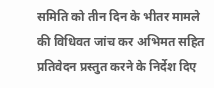समिति को तीन दिन के भीतर मामले की विधिवत जांच कर अभिमत सहित प्रतिवेदन प्रस्तुत करने के निर्देश दिए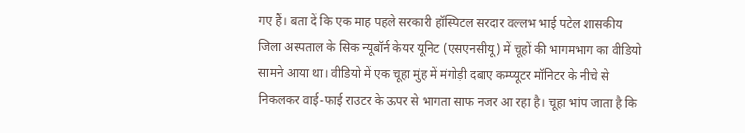गए हैं। बता दें कि एक माह पहले सरकारी हॉस्पिटल सरदार वल्लभ भाई पटेल शासकीय जिला अस्पताल के सिक न्यूबॉर्न केयर यूनिट (एसएनसीयू) में चूहों की भागमभाग का वीडियो सामने आया था। वीडियो में एक चूहा मुंह में मंगोड़ी दबाए कम्प्यूटर मॉनिटर के नीचे से निकलकर वाई-फाई राउटर के ऊपर से भागता साफ नजर आ रहा है। चूहा भांप जाता है कि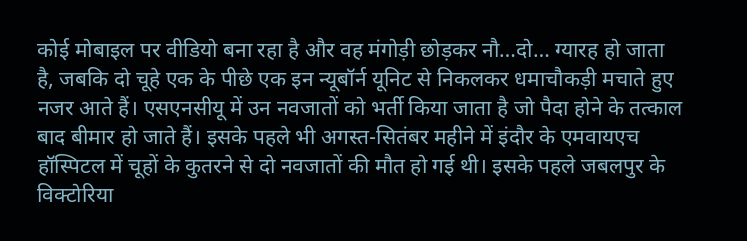कोई मोबाइल पर वीडियो बना रहा है और वह मंगोड़ी छोड़कर नौ…दो… ग्यारह हो जाता है, जबकि दो चूहे एक के पीछे एक इन न्यूबॉर्न यूनिट से निकलकर धमाचौकड़ी मचाते हुए नजर आते हैं। एसएनसीयू में उन नवजातों को भर्ती किया जाता है जो पैदा होने के तत्काल बाद बीमार हो जाते हैं। इसके पहले भी अगस्त-सितंबर महीने में इंदौर के एमवायएच हॉस्पिटल में चूहों के कुतरने से दो नवजातों की मौत हो गई थी। इसके पहले जबलपुर के विक्टोरिया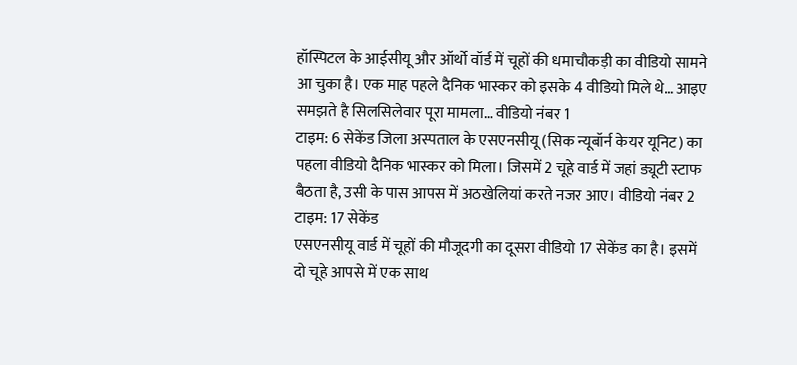हॉस्पिटल के आईसीयू और ऑर्थो वॉर्ड में चूहों की धमाचौकड़ी का वीडियो सामने आ चुका है। एक माह पहले दैनिक भास्कर को इसके 4 वीडियो मिले थे… आइए समझते है सिलसिलेवार पूरा मामला… वीडियो नंबर 1
टाइम: 6 सेकेंड जिला अस्पताल के एसएनसीयू (सिक न्यूबॉर्न केयर यूनिट) का पहला वीडियो दैनिक भास्कर को मिला। जिसमें 2 चूहे वार्ड में जहां ड्यूटी स्टाफ बैठता है, उसी के पास आपस में अठखेलियां करते नजर आए। वीडियो नंबर 2
टाइम: 17 सेकेंड
एसएनसीयू वार्ड में चूहों की मौजूदगी का दूसरा वीडियो 17 सेकेंड का है। इसमें दो चूहे आपसे में एक साथ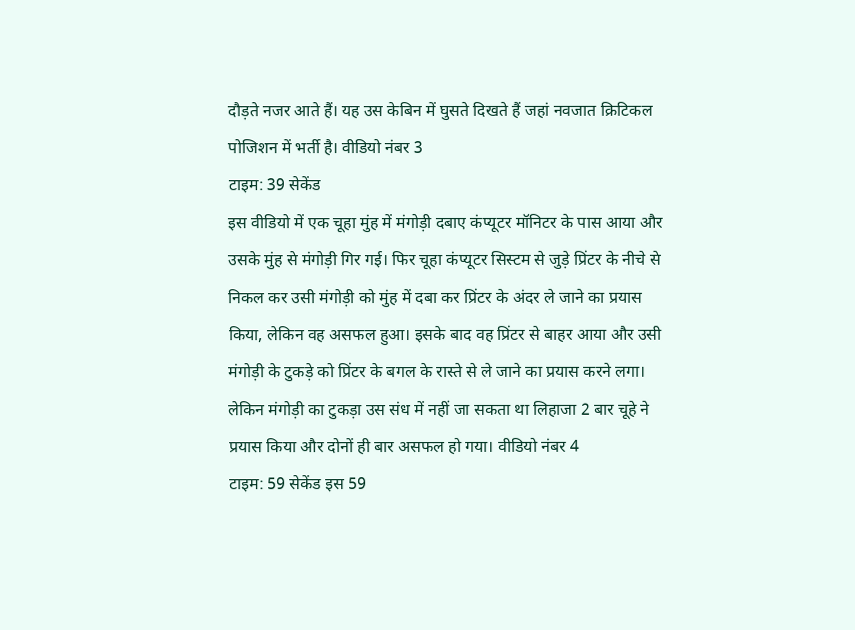दौड़ते नजर आते हैं। यह उस केबिन में घुसते दिखते हैं जहां नवजात क्रिटिकल पोजिशन में भर्ती है। वीडियो नंबर 3
टाइम: 39 सेकेंड
इस वीडियो में एक चूहा मुंह में मंगोड़ी दबाए कंप्यूटर मॉनिटर के पास आया और उसके मुंह से मंगोड़ी गिर गई। फिर चूहा कंप्यूटर सिस्टम से जुड़े प्रिंटर के नीचे से निकल कर उसी मंगोड़ी को मुंह में दबा कर प्रिंटर के अंदर ले जाने का प्रयास किया, लेकिन वह असफल हुआ। इसके बाद वह प्रिंटर से बाहर आया और उसी मंगोड़ी के टुकड़े को प्रिंटर के बगल के रास्ते से ले जाने का प्रयास करने लगा। लेकिन मंगोड़ी का टुकड़ा उस संध में नहीं जा सकता था लिहाजा 2 बार चूहे ने प्रयास किया और दोनों ही बार असफल हो गया। वीडियो नंबर 4
टाइम: 59 सेकेंड इस 59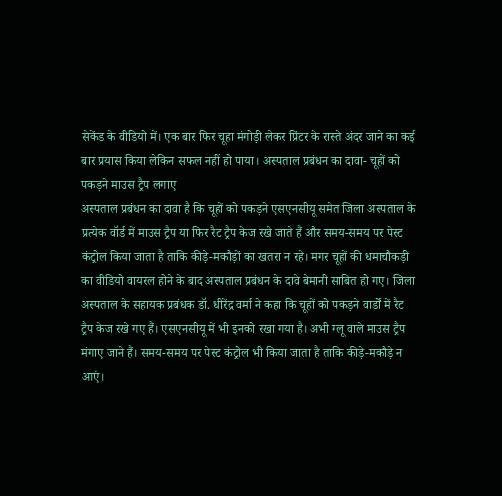सेकेंड के वीडियो में। एक बार फिर चूहा मंगोड़ी लेकर प्रिंटर के रास्ते अंदर जाने का कई बार प्रयास किया लेकिन सफल नहीं हो पाया। अस्पताल प्रबंधन का दावा- चूहों को पकड़ने माउस ट्रैप लगाए
अस्पताल प्रबंधन का दावा है कि चूहों को पकड़ने एसएनसीयू समेत जिला अस्पताल के प्रत्येक वॉर्ड में माउस ट्रैप या फिर रैट ट्रैप केज रखे जाते हैं और समय-समय पर पेस्ट कंट्रोल किया जाता है ताकि कीड़े-मकौड़ों का खतरा न रहे। मगर चूहों की धमाचौकड़ी का वीडियो वायरल होने के बाद अस्पताल प्रबंधन के दावे बेमानी साबित हो गए। जिला अस्पताल के सहायक प्रबंधक डॉ. धीरेंद्र वर्मा ने कहा कि चूहों को पकड़ने वार्डों में रैट ट्रैप केज रखे गए हैं। एसएनसीयू में भी इनको रखा गया है। अभी ग्लू वाले माउस ट्रैप मंगाए जाने हैं। समय-समय पर पेस्ट कंट्रोल भी किया जाता है ताकि कीड़े-मकौड़े न आएं।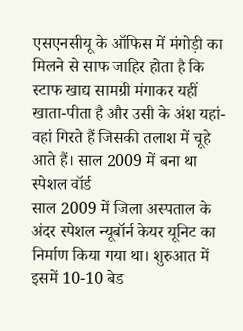एसएनसीयू के ऑफिस में मंगोड़ी का मिलने से साफ जाहिर होता है कि स्टाफ खाद्य सामग्री मंगाकर यहीं खाता-पीता है और उसी के अंश यहां-वहां गिरते हैं जिसकी तलाश में चूहे आते हैं। साल 2009 में बना था स्पेशल वॉर्ड
साल 2009 में जिला अस्पताल के अंदर स्पेशल न्यूबॉर्न केयर यूनिट का निर्माण किया गया था। शुरुआत में इसमें 10-10 बेड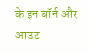के इन बॉर्न और आउट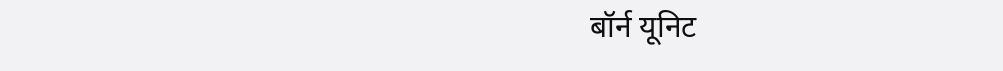बॉर्न यूनिट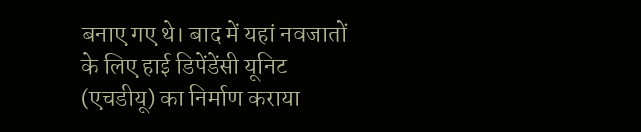बनाए गए थे। बाद में यहां नवजातों के लिए हाई डिपेंडेंसी यूनिट (एचडीयू) का निर्माण कराया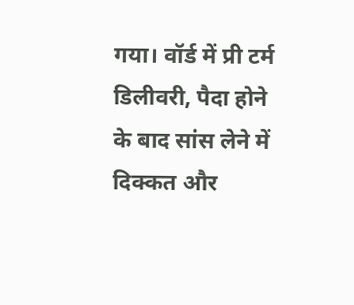गया। वॉर्ड में प्री टर्म डिलीवरी, पैदा होने के बाद सांस लेने में दिक्कत और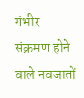गंभीर संक्रमण होने वाले नवजातों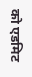को एडमिट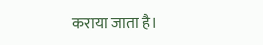कराया जाता है।